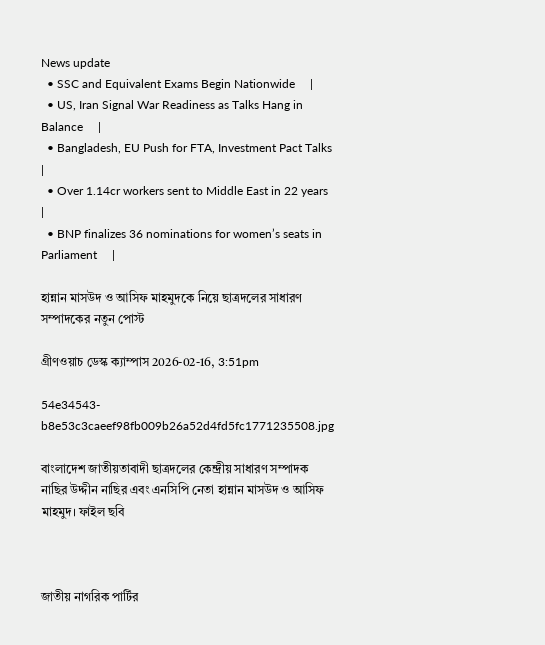News update
  • SSC and Equivalent Exams Begin Nationwide     |
  • US, Iran Signal War Readiness as Talks Hang in Balance     |
  • Bangladesh, EU Push for FTA, Investment Pact Talks     |
  • Over 1.14cr workers sent to Middle East in 22 years     |
  • BNP finalizes 36 nominations for women’s seats in Parliament     |

হান্নান মাসউদ ও আসিফ মাহমুদকে নিয়ে ছাত্রদলের সাধারণ সম্পাদকের নতুন পোস্ট

গ্রীণওয়াচ ডেস্ক ক্যাম্পাস 2026-02-16, 3:51pm

54e34543-b8e53c3caeef98fb009b26a52d4fd5fc1771235508.jpg

বাংলাদেশ জাতীয়তাবাদী ছাত্রদলের কেন্দ্রীয় সাধারণ সম্পাদক নাছির উদ্দীন নাছির এবং এনসিপি নেতা হান্নান মাসউদ ও আসিফ মাহমুদ। ফাইল ছবি



জাতীয় নাগরিক পার্টির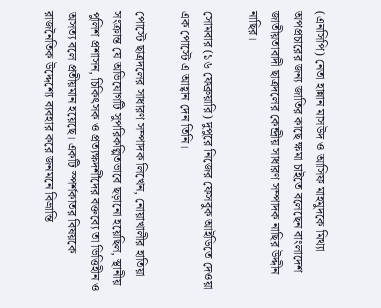(এনসিপি) নেতা হান্নান মাসউদ ও আসিফ মাহমুদকে মিথ্যা অপপ্রচারের জন্য জাতির কাছে ক্ষমা চাইতে বলেছেন বাংলাদেশ জাতীয়তাবাদী ছাত্রদলের কেন্দ্রীয় সাধারণ সম্পাদক নাছির উদ্দীন নাছির।

সোমবার (১৬ ফেব্রুয়ারি) দুপুরে নিজের ফেসবুক আইডিতে দেওয়া এক পোস্টে এ আহ্বান দেন তিনি।

পোস্টে ছাত্রদলের সাধারণ সম্পাদক লিখেন, নোয়াখালীর হাতিয়া সংক্রান্ত যে অভিযোগটি সুপরিকল্পিতভাবে ছড়ানো হয়েছিল, স্থানীয় পুলিশ প্রশাসন, চিকিৎসক ও প্রত্যক্ষদর্শীদের বক্তব্যে তা ভিত্তিহীন ও অসত্য বলে প্রতীয়মান হয়েছে। একটি স্পর্শকাতর বিষয়কে রাজনৈতিক উদ্দেশ্যে ব্যবহার করে জনমনে বিভ্রান্তি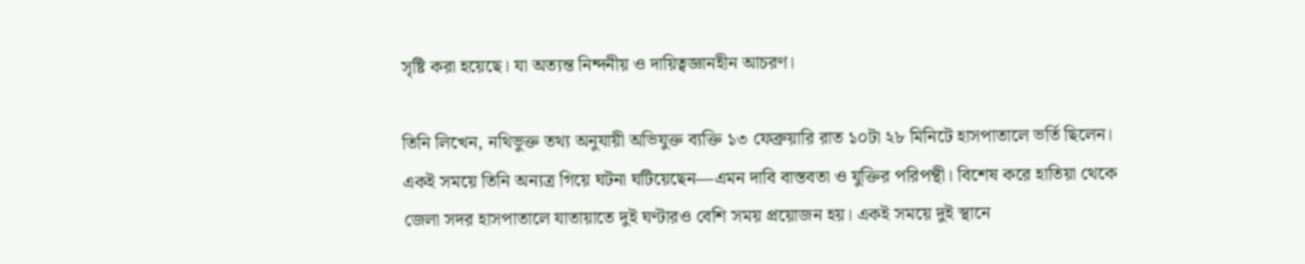সৃষ্টি করা হয়েছে। যা অত্যন্ত নিন্দনীয় ও দায়িত্বজ্ঞানহীন আচরণ।

তিনি লিখেন, নথিভুক্ত তথ্য অনুযায়ী অভিযুক্ত ব্যক্তি ১৩ ফেব্রুয়ারি রাত ১০টা ২৮ মিনিটে হাসপাতালে ভর্তি ছিলেন। একই সময়ে তিনি অন্যত্র গিয়ে ঘটনা ঘটিয়েছেন—এমন দাবি বাস্তবতা ও যুক্তির পরিপন্থী। বিশেষ করে হাতিয়া থেকে জেলা সদর হাসপাতালে যাতায়াতে দুই ঘণ্টারও বেশি সময় প্রয়োজন হয়। একই সময়ে দুই স্থানে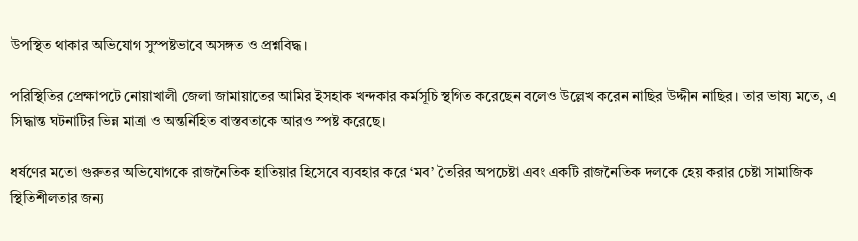উপস্থিত থাকার অভিযোগ সুস্পষ্টভাবে অসঙ্গত ও প্রশ্নবিদ্ধ।

পরিস্থিতির প্রেক্ষাপটে নোয়াখালী জেলা জামায়াতের আমির ইসহাক খন্দকার কর্মসূচি স্থগিত করেছেন বলেও উল্লেখ করেন নাছির উদ্দীন নাছির। তার ভাষ্য মতে, এ সিদ্ধান্ত ঘটনাটির ভিন্ন মাত্রা ও অন্তর্নিহিত বাস্তবতাকে আরও স্পষ্ট করেছে।

ধর্ষণের মতো গুরুতর অভিযোগকে রাজনৈতিক হাতিয়ার হিসেবে ব্যবহার করে ‘মব’ তৈরির অপচেষ্টা এবং একটি রাজনৈতিক দলকে হেয় করার চেষ্টা সামাজিক স্থিতিশীলতার জন্য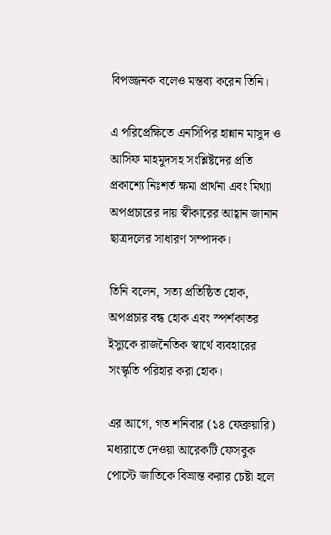বিপজ্জনক বলেও মন্তব্য করেন তিনি।

এ পরিপ্রেক্ষিতে এনসিপির হান্নান মাসুদ ও আসিফ মাহমুদসহ সংশ্লিষ্টদের প্রতি প্রকাশ্যে নিঃশর্ত ক্ষমা প্রার্থনা এবং মিথ্যা অপপ্রচারের দায় স্বীকারের আহ্বান জানান ছাত্রদলের সাধারণ সম্পাদক।

তিনি বলেন, সত্য প্রতিষ্ঠিত হোক, অপপ্রচার বন্ধ হোক এবং স্পর্শকাতর ইস্যুকে রাজনৈতিক স্বার্থে ব্যবহারের সংস্কৃতি পরিহার করা হোক।

এর আগে, গত শনিবার (১৪ ফেব্রুয়ারি) মধ্যরাতে দেওয়া আরেকটি ফেসবুক পোস্টে জাতিকে বিভ্রান্ত করার চেষ্টা হলে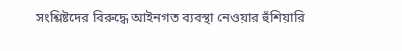সংশ্লিষ্টদের বিরুদ্ধে আইনগত ব্যবস্থা নেওয়ার হুঁশিয়ারি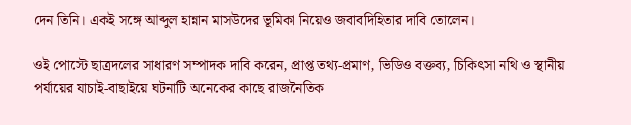দেন তিনি। একই সঙ্গে আব্দুল হান্নান মাসউদের ভূমিকা নিয়েও জবাবদিহিতার দাবি তোলেন।

ওই পোস্টে ছাত্রদলের সাধারণ সম্পাদক দাবি করেন, প্রাপ্ত তথ্য-প্রমাণ, ভিডিও বক্তব্য, চিকিৎসা নথি ও স্থানীয় পর্যায়ের যাচাই-বাছাইয়ে ঘটনাটি অনেকের কাছে রাজনৈতিক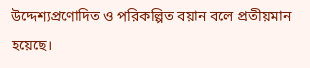উদ্দেশ্যপ্রণোদিত ও পরিকল্পিত বয়ান বলে প্রতীয়মান হয়েছে।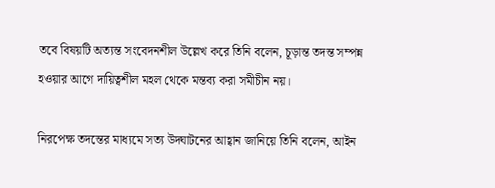তবে বিষয়টি অত্যন্ত সংবেদনশীল উল্লেখ করে তিনি বলেন, চূড়ান্ত তদন্ত সম্পন্ন হওয়ার আগে দায়িত্বশীল মহল থেকে মন্তব্য করা সমীচীন নয়।

নিরপেক্ষ তদন্তের মাধ্যমে সত্য উদ্ঘাটনের আহ্বান জানিয়ে তিনি বলেন, আইন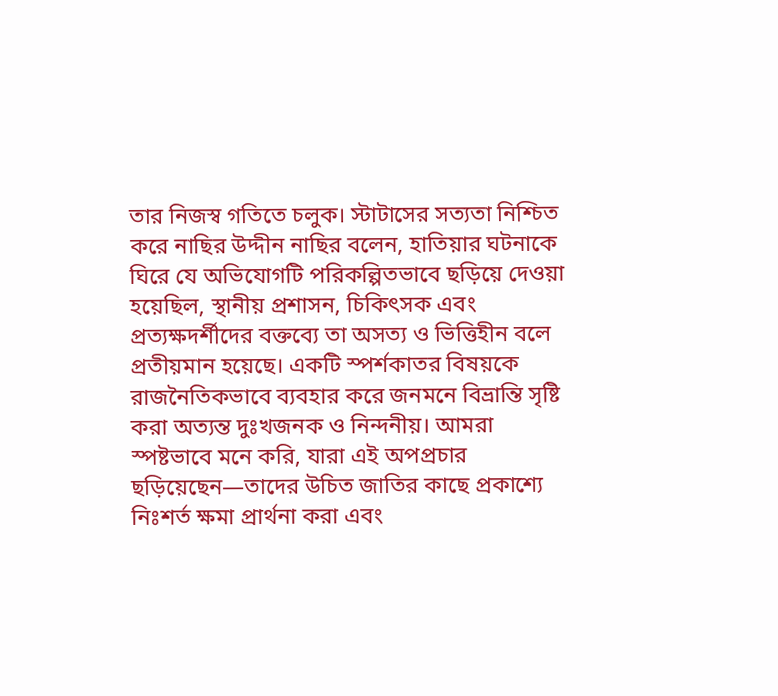তার নিজস্ব গতিতে চলুক। স্টাটাসের সত্যতা নিশ্চিত করে নাছির উদ্দীন নাছির বলেন, হাতিয়ার ঘটনাকে ঘিরে যে অভিযোগটি পরিকল্পিতভাবে ছড়িয়ে দেওয়া হয়েছিল, স্থানীয় প্রশাসন, চিকিৎসক এবং প্রত্যক্ষদর্শীদের বক্তব্যে তা অসত্য ও ভিত্তিহীন বলে প্রতীয়মান হয়েছে। একটি স্পর্শকাতর বিষয়কে রাজনৈতিকভাবে ব্যবহার করে জনমনে বিভ্রান্তি সৃষ্টি করা অত্যন্ত দুঃখজনক ও নিন্দনীয়। আমরা স্পষ্টভাবে মনে করি, যারা এই অপপ্রচার ছড়িয়েছেন—তাদের উচিত জাতির কাছে প্রকাশ্যে নিঃশর্ত ক্ষমা প্রার্থনা করা এবং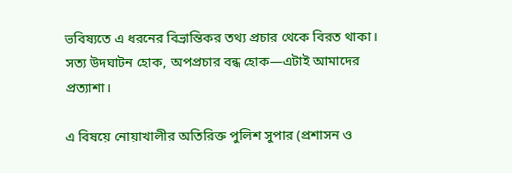ভবিষ্যতে এ ধরনের বিভ্রান্তিকর তথ্য প্রচার থেকে বিরত থাকা। সত্য উদঘাটন হোক, অপপ্রচার বন্ধ হোক—এটাই আমাদের প্রত্যাশা।

এ বিষয়ে নোয়াখালীর অতিরিক্ত পুলিশ সুপার (প্রশাসন ও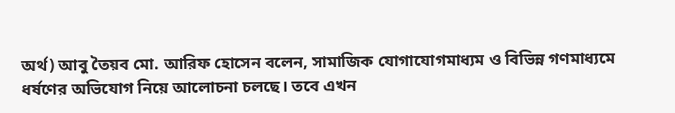অর্থ) আবু তৈয়ব মো. আরিফ হোসেন বলেন, সামাজিক যোগাযোগমাধ্যম ও বিভিন্ন গণমাধ্যমে ধর্ষণের অভিযোগ নিয়ে আলোচনা চলছে। তবে এখন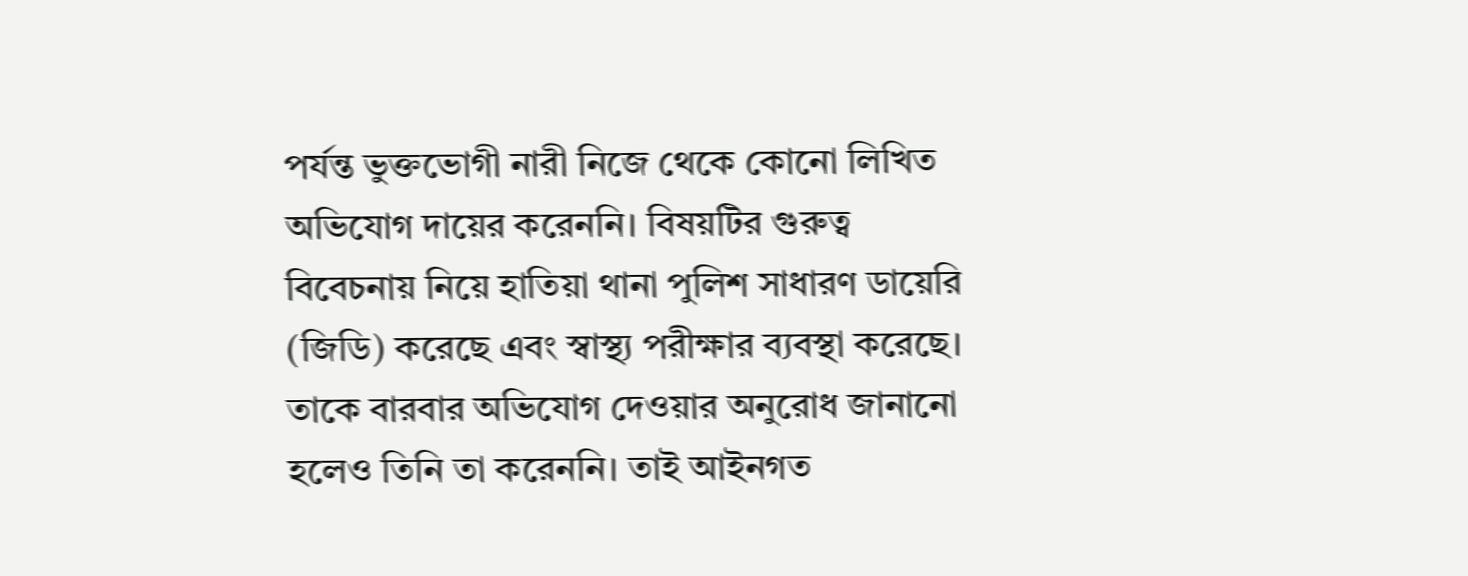পর্যন্ত ভুক্তভোগী নারী নিজে থেকে কোনো লিখিত অভিযোগ দায়ের করেননি। বিষয়টির গুরুত্ব বিবেচনায় নিয়ে হাতিয়া থানা পুলিশ সাধারণ ডায়েরি (জিডি) করেছে এবং স্বাস্থ্য পরীক্ষার ব্যবস্থা করেছে। তাকে বারবার অভিযোগ দেওয়ার অনুরোধ জানানো হলেও তিনি তা করেননি। তাই আইনগত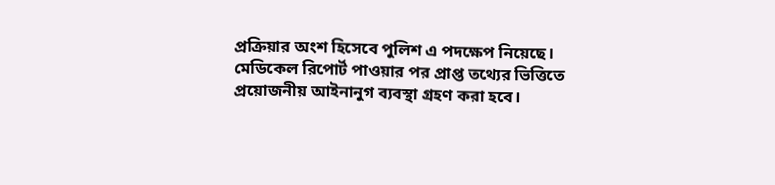প্রক্রিয়ার অংশ হিসেবে পুলিশ এ পদক্ষেপ নিয়েছে। মেডিকেল রিপোর্ট পাওয়ার পর প্রাপ্ত তথ্যের ভিত্তিতে প্রয়োজনীয় আইনানুগ ব্যবস্থা গ্রহণ করা হবে।